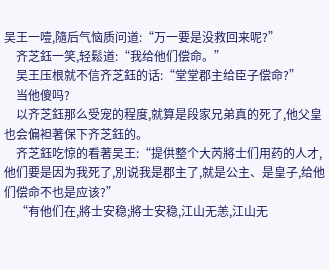吴王一噎,隨后气恼质问道:“万一要是没救回来呢?”
    齐芝鈺一笑,轻鬆道:“我给他们偿命。”
    吴王压根就不信齐芝鈺的话:“堂堂郡主给臣子偿命?”
    当他傻吗?
    以齐芝鈺那么受宠的程度,就算是段家兄弟真的死了,他父皇也会偏袒著保下齐芝鈺的。
    齐芝鈺吃惊的看著吴王:“提供整个大芮將士们用药的人才,他们要是因为我死了,別说我是郡主了,就是公主、是皇子,给他们偿命不也是应该?”
    “有他们在,將士安稳;將士安稳,江山无恙,江山无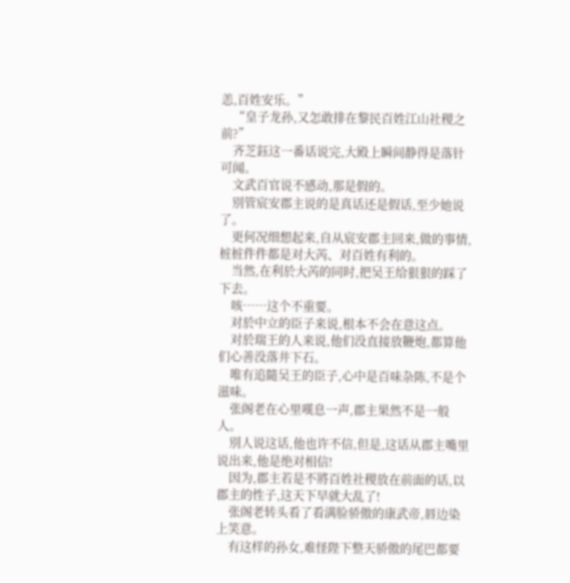恙,百姓安乐。”
    “皇子龙孙,又怎敢排在黎民百姓江山社稷之前?”
    齐芝鈺这一番话说完,大殿上瞬间静得是落针可闻。
    文武百官说不感动,那是假的。
    別管宸安郡主说的是真话还是假话,至少她说了。
    更何况细想起来,自从宸安郡主回来,做的事情,桩桩件件都是对大芮、对百姓有利的。
    当然,在利於大芮的同时,把吴王给狠狠的踩了下去。
    咳……这个不重要。
    对於中立的臣子来说,根本不会在意这点。
    对於瑞王的人来说,他们没直接放鞭炮,都算他们心善没落井下石。
    唯有追隨吴王的臣子,心中是百味杂陈,不是个滋味。
    张阁老在心里嘆息一声,郡主果然不是一般人。
    別人说这话,他也许不信,但是,这话从郡主嘴里说出来,他是绝对相信!
    因为,郡主若是不將百姓社稷放在前面的话,以郡主的性子,这天下早就大乱了!
    张阁老转头看了看满脸骄傲的康武帝,唇边染上笑意。
    有这样的孙女,难怪陛下整天骄傲的尾巴都要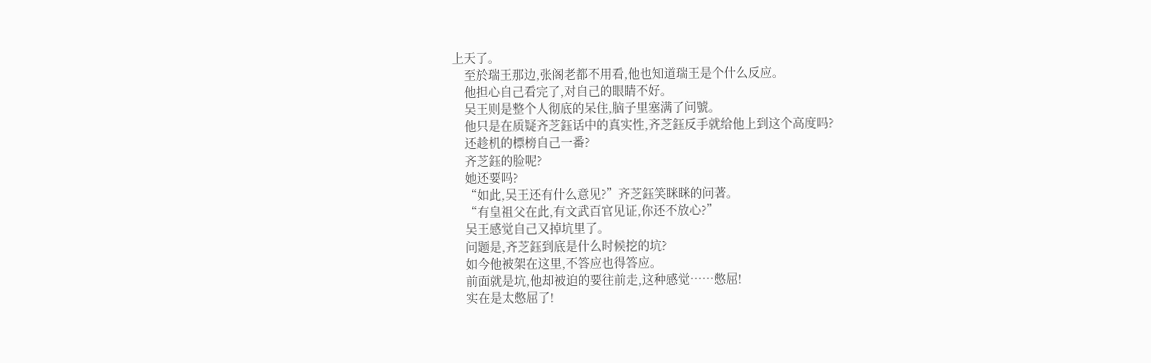上天了。
    至於瑞王那边,张阁老都不用看,他也知道瑞王是个什么反应。
    他担心自己看完了,对自己的眼睛不好。
    吴王则是整个人彻底的呆住,脑子里塞满了问號。
    他只是在质疑齐芝鈺话中的真实性,齐芝鈺反手就给他上到这个高度吗?
    还趁机的標榜自己一番?
    齐芝鈺的脸呢?
    她还要吗?
    “如此,吴王还有什么意见?”齐芝鈺笑眯眯的问著。
    “有皇祖父在此,有文武百官见证,你还不放心?”
    吴王感觉自己又掉坑里了。
    问题是,齐芝鈺到底是什么时候挖的坑?
    如今他被架在这里,不答应也得答应。
    前面就是坑,他却被迫的要往前走,这种感觉……憋屈!
    实在是太憋屈了!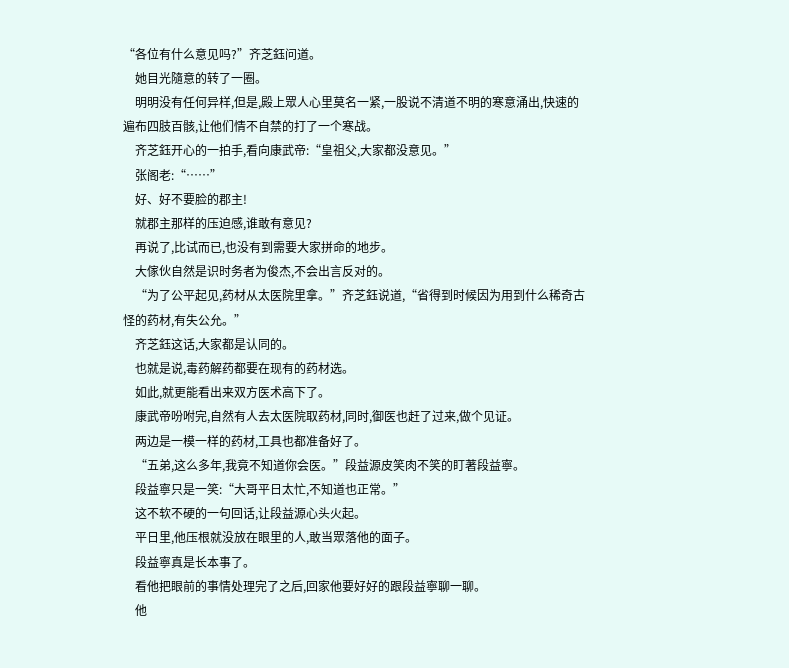“各位有什么意见吗?”齐芝鈺问道。
    她目光隨意的转了一圈。
    明明没有任何异样,但是,殿上眾人心里莫名一紧,一股说不清道不明的寒意涌出,快速的遍布四肢百骸,让他们情不自禁的打了一个寒战。
    齐芝鈺开心的一拍手,看向康武帝:“皇祖父,大家都没意见。”
    张阁老:“……”
    好、好不要脸的郡主!
    就郡主那样的压迫感,谁敢有意见?
    再说了,比试而已,也没有到需要大家拼命的地步。
    大傢伙自然是识时务者为俊杰,不会出言反对的。
    “为了公平起见,药材从太医院里拿。”齐芝鈺说道,“省得到时候因为用到什么稀奇古怪的药材,有失公允。”
    齐芝鈺这话,大家都是认同的。
    也就是说,毒药解药都要在现有的药材选。
    如此,就更能看出来双方医术高下了。
    康武帝吩咐完,自然有人去太医院取药材,同时,御医也赶了过来,做个见证。
    两边是一模一样的药材,工具也都准备好了。
    “五弟,这么多年,我竟不知道你会医。”段益源皮笑肉不笑的盯著段益寧。
    段益寧只是一笑:“大哥平日太忙,不知道也正常。”
    这不软不硬的一句回话,让段益源心头火起。
    平日里,他压根就没放在眼里的人,敢当眾落他的面子。
    段益寧真是长本事了。
    看他把眼前的事情处理完了之后,回家他要好好的跟段益寧聊一聊。
    他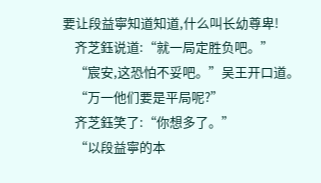要让段益寧知道知道,什么叫长幼尊卑!
    齐芝鈺说道:“就一局定胜负吧。”
    “宸安,这恐怕不妥吧。”吴王开口道。
    “万一他们要是平局呢?”
    齐芝鈺笑了:“你想多了。”
    “以段益寧的本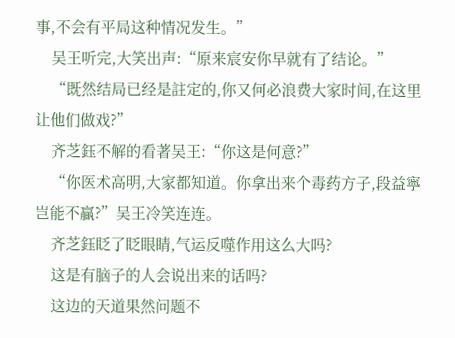事,不会有平局这种情况发生。”
    吴王听完,大笑出声:“原来宸安你早就有了结论。”
    “既然结局已经是註定的,你又何必浪费大家时间,在这里让他们做戏?”
    齐芝鈺不解的看著吴王:“你这是何意?”
    “你医术高明,大家都知道。你拿出来个毒药方子,段益寧岂能不贏?”吴王冷笑连连。
    齐芝鈺眨了眨眼睛,气运反噬作用这么大吗?
    这是有脑子的人会说出来的话吗?
    这边的天道果然问题不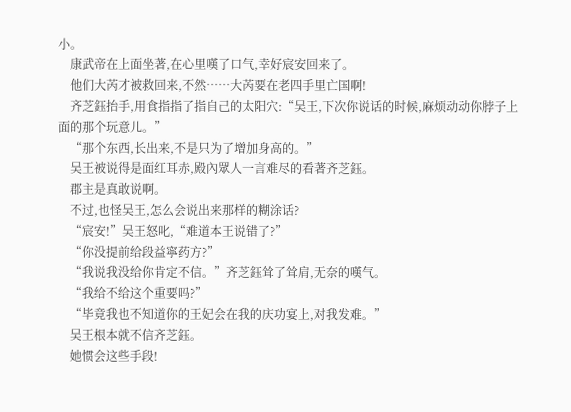小。
    康武帝在上面坐著,在心里嘆了口气,幸好宸安回来了。
    他们大芮才被救回来,不然……大芮要在老四手里亡国啊!
    齐芝鈺抬手,用食指指了指自己的太阳穴:“吴王,下次你说话的时候,麻烦动动你脖子上面的那个玩意儿。”
    “那个东西,长出来,不是只为了增加身高的。”
    吴王被说得是面红耳赤,殿內眾人一言难尽的看著齐芝鈺。
    郡主是真敢说啊。
    不过,也怪吴王,怎么会说出来那样的糊涂话?
    “宸安!”吴王怒叱,“难道本王说错了?”
    “你没提前给段益寧药方?”
    “我说我没给你肯定不信。”齐芝鈺耸了耸肩,无奈的嘆气。
    “我给不给这个重要吗?”
    “毕竟我也不知道你的王妃会在我的庆功宴上,对我发难。”
    吴王根本就不信齐芝鈺。
    她惯会这些手段!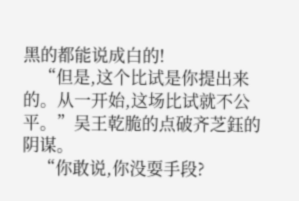黑的都能说成白的!
    “但是,这个比试是你提出来的。从一开始,这场比试就不公平。”吴王乾脆的点破齐芝鈺的阴谋。
    “你敢说,你没耍手段?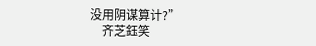没用阴谋算计?”
    齐芝鈺笑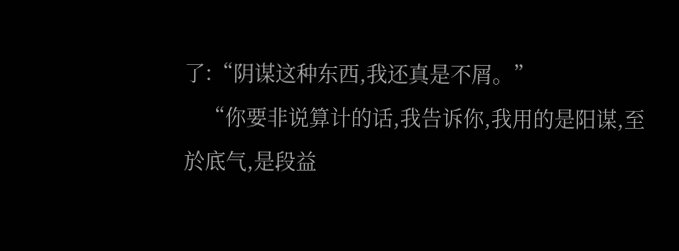了:“阴谋这种东西,我还真是不屑。”
    “你要非说算计的话,我告诉你,我用的是阳谋,至於底气,是段益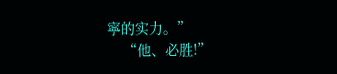寧的实力。”
    “他、必胜!”